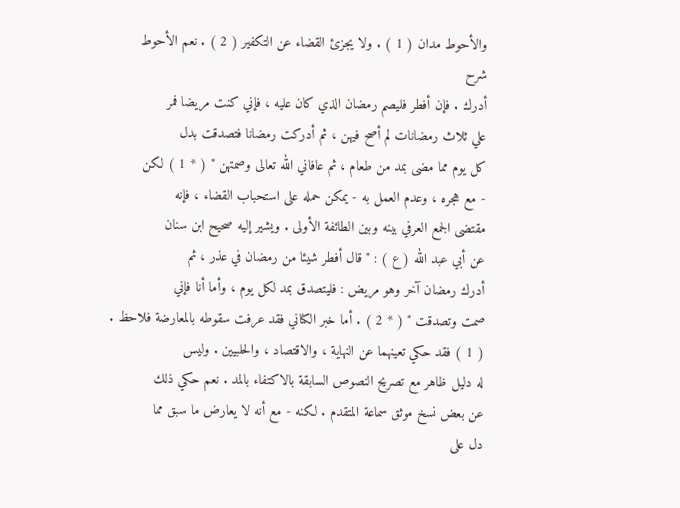والأحوط مدان ( 1 ) . ولا يجزئ القضاء عن التكفير ( 2 ) . نعم الأحوط
شرح
أدرك . فإن أفطر فليصم رمضان الذي كان عليه ، فإني كنت مريضا فمر
علي ثلاث رمضانات لم أصح فيهن ، ثم أدركت رمضانا فتصدقت بدل
كل يوم مما مضى بمد من طعام ، ثم عافاني الله تعالى وصمتهن " ( * 1 ) لكن
- مع هجره ، وعدم العمل به - يمكن حمله على استحباب القضاء ، فإنه
مقتضى الجمع العرفي بينه وبين الطائفة الأولى . ويشير إليه صحيح ابن سنان
عن أبي عبد الله ( ع ) : " قال أفطر شيئا من رمضان في عذر ، ثم
أدرك رمضان آخر وهو مريض : فليتصدق بمد لكل يوم ، وأما أنا فإني
صمت وتصدقت " ( * 2 ) . أما خبر الكناني فقد عرفت سقوطه بالمعارضة فلاحظ .
( 1 ) فقد حكي تعينهما عن النهاية ، والاقتصاد ، والحلبيين . وليس
له دليل ظاهر مع تصريح النصوص السابقة بالاكتفاء بالمد . نعم حكي ذلك
عن بعض نسخ موثق سماعة المتقدم . لكنه - مع أنه لا يعارض ما سبق مما
دل على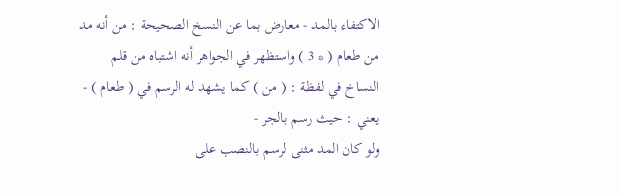الاكتفاء بالمد - معارض بما عن النسخ الصحيحة : من أنه مد
من طعام ( * 3 ) واستظهر في الجواهر أنه اشتباه من قلم النساخ في لفظة : ( من ) كما يشهد له الرسم في ( طعام ) - يعني : حيث رسم بالجر -
ولو كان المد مثنى لرسم بالنصب على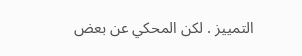التمييز . لكن المحكي عن بعض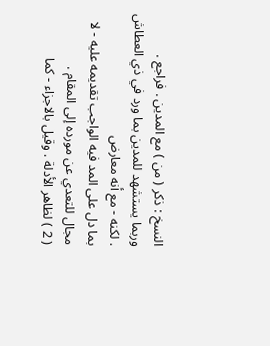النسخ : ذكر ( من ) مع المدين . فراجع .
وربما يستشهد للمدين بما ورد في ذي العطاش . لكنه - مع أنه معارض
بما دل على المد فيه الواجب تقديمه عليه - لا مجال للتعدي عن مورده إلى المقام .
( 2 ) لظاهر الأدلة . وقيل بالاجزاء - كما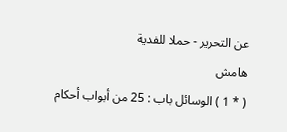عن التحرير - حملا للفدية
هامش
( * 1 ) الوسائل باب : 25 من أبواب أحكام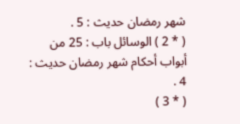شهر رمضان حديث : 5 .
( * 2 ) الوسائل باب : 25 من أبواب أحكام شهر رمضان حديث : 4 .
( * 3 )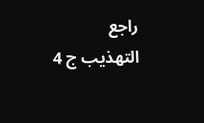راجع التهذيب ج 4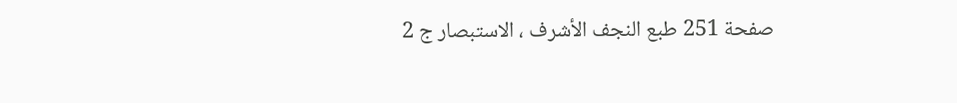صفحة 251 طبع النجف الأشرف ، الاستبصار ج 2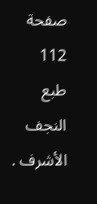صفحة 112
طبع النجف الأشرف .